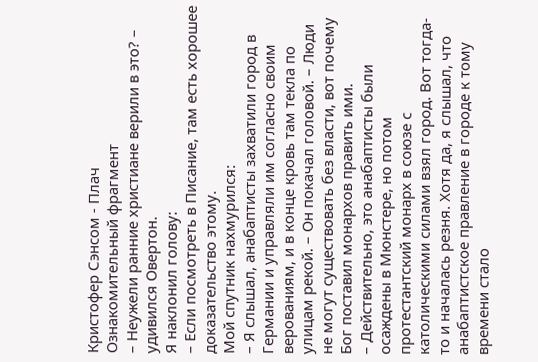Кристофер Сэнсом - Плач
Ознакомительный фрагмент
– Неужели ранние христиане верили в это? – удивился Овертон.
Я наклонил голову:
– Если посмотреть в Писание, там есть хорошее доказательство этому.
Мой спутник нахмурился:
– Я слышал, анабаптисты захватили город в Германии и управляли им согласно своим верованиям, и в конце кровь там текла по улицам рекой. – Он покачал головой. – Люди не могут существовать без власти, вот почему Бог поставил монархов править ими.
– Действительно, это анабаптисты были осаждены в Мюнстере, но потом протестантский монарх в союзе с католическими силами взял город. Вот тогда-то и началась резня. Хотя да, я слышал, что анабаптистское правление в городе к тому времени стало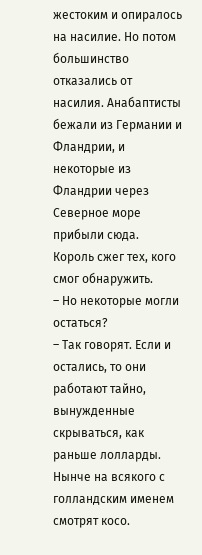жестоким и опиралось на насилие. Но потом большинство отказались от насилия. Анабаптисты бежали из Германии и Фландрии, и некоторые из Фландрии через Северное море прибыли сюда. Король сжег тех, кого смог обнаружить.
– Но некоторые могли остаться?
– Так говорят. Если и остались, то они работают тайно, вынужденные скрываться, как раньше лолларды. Нынче на всякого с голландским именем смотрят косо.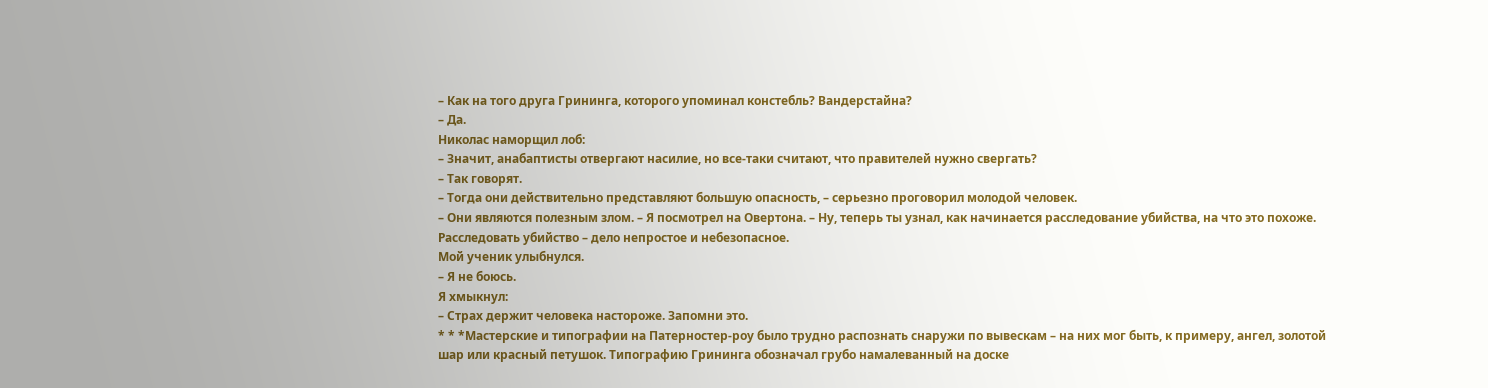– Как на того друга Грининга, которого упоминал констебль? Вандерстайна?
– Да.
Николас наморщил лоб:
– Значит, анабаптисты отвергают насилие, но все-таки считают, что правителей нужно свергать?
– Так говорят.
– Тогда они действительно представляют большую опасность, – серьезно проговорил молодой человек.
– Они являются полезным злом. – Я посмотрел на Овертона. – Ну, теперь ты узнал, как начинается расследование убийства, на что это похоже. Расследовать убийство – дело непростое и небезопасное.
Мой ученик улыбнулся.
– Я не боюсь.
Я хмыкнул:
– Страх держит человека настороже. Запомни это.
* * *Мастерские и типографии на Патерностер-роу было трудно распознать снаружи по вывескам – на них мог быть, к примеру, ангел, золотой шар или красный петушок. Типографию Грининга обозначал грубо намалеванный на доске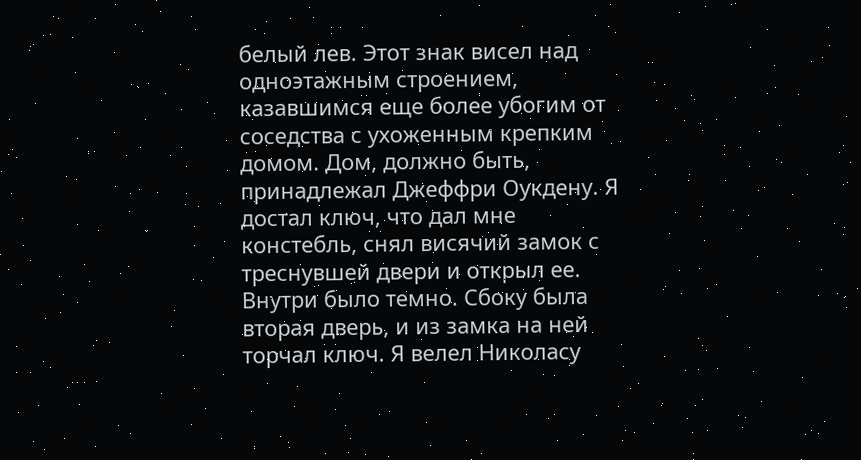белый лев. Этот знак висел над одноэтажным строением, казавшимся еще более убогим от соседства с ухоженным крепким домом. Дом, должно быть, принадлежал Джеффри Оукдену. Я достал ключ, что дал мне констебль, снял висячий замок с треснувшей двери и открыл ее. Внутри было темно. Сбоку была вторая дверь, и из замка на ней торчал ключ. Я велел Николасу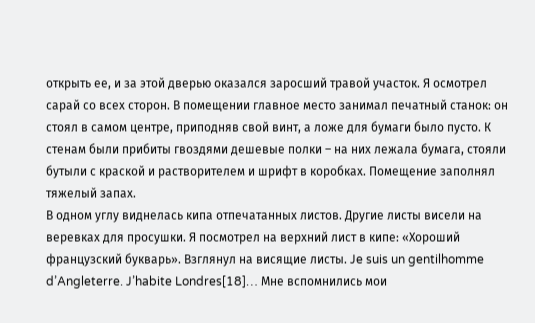открыть ее, и за этой дверью оказался заросший травой участок. Я осмотрел сарай со всех сторон. В помещении главное место занимал печатный станок: он стоял в самом центре, приподняв свой винт, а ложе для бумаги было пусто. К стенам были прибиты гвоздями дешевые полки – на них лежала бумага, стояли бутыли с краской и растворителем и шрифт в коробках. Помещение заполнял тяжелый запах.
В одном углу виднелась кипа отпечатанных листов. Другие листы висели на веревках для просушки. Я посмотрел на верхний лист в кипе: «Хороший французский букварь». Взглянул на висящие листы. Je suis un gentilhomme d’Angleterre. J’habite Londres[18]… Мне вспомнились мои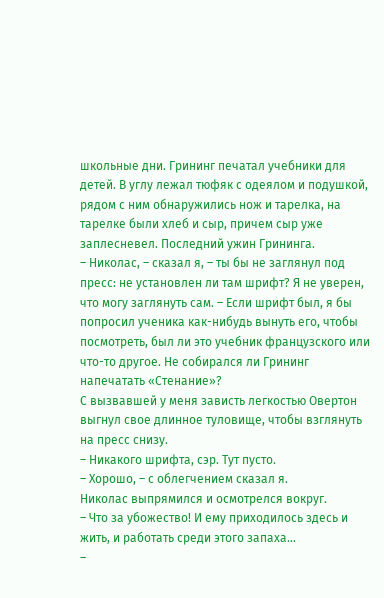школьные дни. Грининг печатал учебники для детей. В углу лежал тюфяк с одеялом и подушкой, рядом с ним обнаружились нож и тарелка, на тарелке были хлеб и сыр, причем сыр уже заплесневел. Последний ужин Грининга.
– Николас, – сказал я, – ты бы не заглянул под пресс: не установлен ли там шрифт? Я не уверен, что могу заглянуть сам. – Если шрифт был, я бы попросил ученика как-нибудь вынуть его, чтобы посмотреть, был ли это учебник французского или что-то другое. Не собирался ли Грининг напечатать «Стенание»?
С вызвавшей у меня зависть легкостью Овертон выгнул свое длинное туловище, чтобы взглянуть на пресс снизу.
– Никакого шрифта, сэр. Тут пусто.
– Хорошо, – с облегчением сказал я.
Николас выпрямился и осмотрелся вокруг.
– Что за убожество! И ему приходилось здесь и жить, и работать среди этого запаха…
–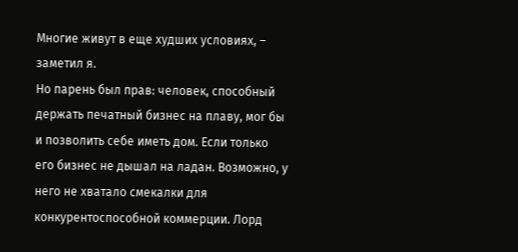Многие живут в еще худших условиях, – заметил я.
Но парень был прав: человек, способный держать печатный бизнес на плаву, мог бы и позволить себе иметь дом. Если только его бизнес не дышал на ладан. Возможно, у него не хватало смекалки для конкурентоспособной коммерции. Лорд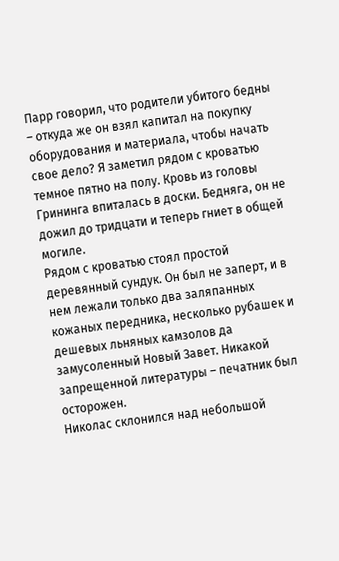Парр говорил, что родители убитого бедны – откуда же он взял капитал на покупку оборудования и материала, чтобы начать свое дело? Я заметил рядом с кроватью темное пятно на полу. Кровь из головы Грининга впиталась в доски. Бедняга, он не дожил до тридцати и теперь гниет в общей могиле.
Рядом с кроватью стоял простой деревянный сундук. Он был не заперт, и в нем лежали только два заляпанных кожаных передника, несколько рубашек и дешевых льняных камзолов да замусоленный Новый Завет. Никакой запрещенной литературы – печатник был осторожен.
Николас склонился над небольшой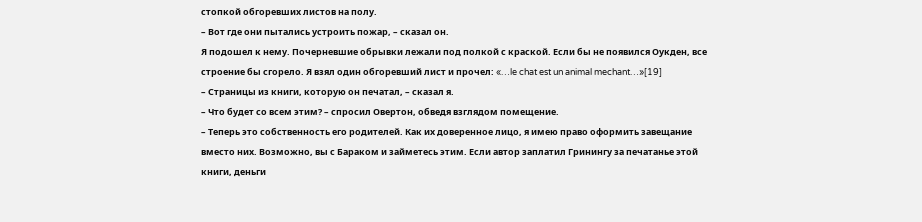стопкой обгоревших листов на полу.
– Вот где они пытались устроить пожар, – сказал он.
Я подошел к нему. Почерневшие обрывки лежали под полкой с краской. Если бы не появился Оукден, все строение бы сгорело. Я взял один обгоревший лист и прочел: «…le chat est un animal mechant…»[19]
– Страницы из книги, которую он печатал, – сказал я.
– Что будет со всем этим? – спросил Овертон, обведя взглядом помещение.
– Теперь это собственность его родителей. Как их доверенное лицо, я имею право оформить завещание вместо них. Возможно, вы с Бараком и займетесь этим. Если автор заплатил Гринингу за печатанье этой книги, деньги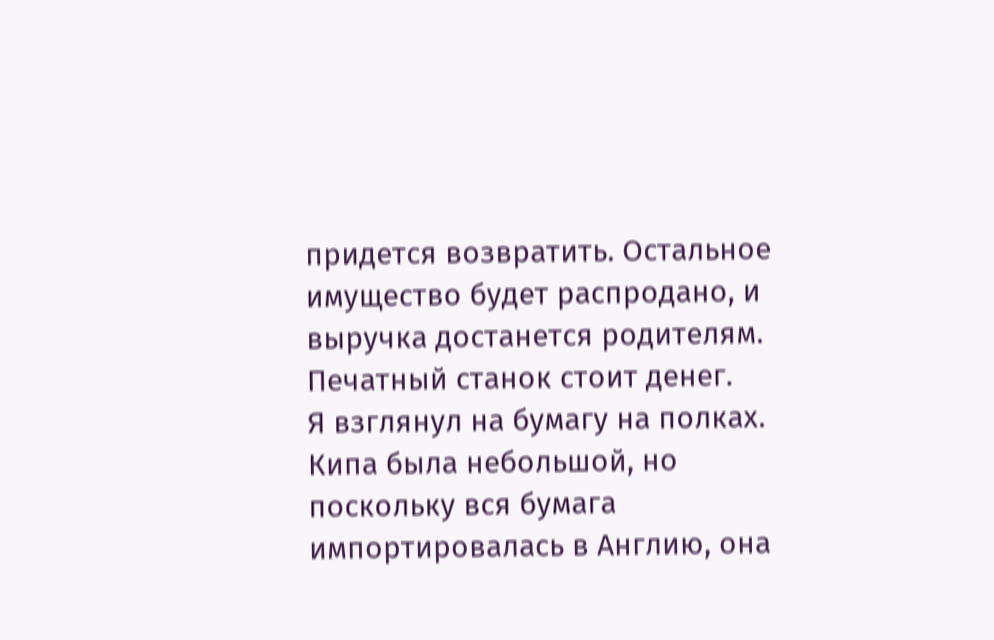придется возвратить. Остальное имущество будет распродано, и выручка достанется родителям. Печатный станок стоит денег.
Я взглянул на бумагу на полках. Кипа была небольшой, но поскольку вся бумага импортировалась в Англию, она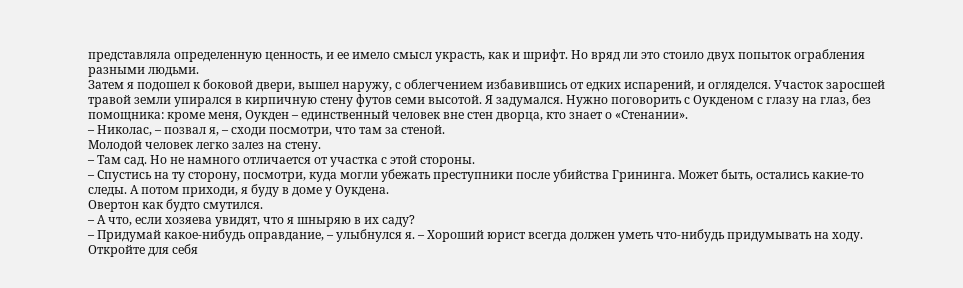представляла определенную ценность, и ее имело смысл украсть, как и шрифт. Но вряд ли это стоило двух попыток ограбления разными людьми.
Затем я подошел к боковой двери, вышел наружу, с облегчением избавившись от едких испарений, и огляделся. Участок заросшей травой земли упирался в кирпичную стену футов семи высотой. Я задумался. Нужно поговорить с Оукденом с глазу на глаз, без помощника: кроме меня, Оукден – единственный человек вне стен дворца, кто знает о «Стенании».
– Николас, – позвал я, – сходи посмотри, что там за стеной.
Молодой человек легко залез на стену.
– Там сад. Но не намного отличается от участка с этой стороны.
– Спустись на ту сторону, посмотри, куда могли убежать преступники после убийства Грининга. Может быть, остались какие-то следы. А потом приходи, я буду в доме у Оукдена.
Овертон как будто смутился.
– А что, если хозяева увидят, что я шныряю в их саду?
– Придумай какое-нибудь оправдание, – улыбнулся я. – Хороший юрист всегда должен уметь что-нибудь придумывать на ходу.
Откройте для себя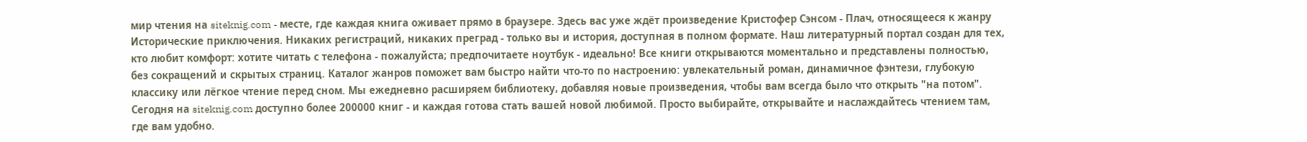мир чтения на siteknig.com - месте, где каждая книга оживает прямо в браузере. Здесь вас уже ждёт произведение Кристофер Сэнсом - Плач, относящееся к жанру Исторические приключения. Никаких регистраций, никаких преград - только вы и история, доступная в полном формате. Наш литературный портал создан для тех, кто любит комфорт: хотите читать с телефона - пожалуйста; предпочитаете ноутбук - идеально! Все книги открываются моментально и представлены полностью, без сокращений и скрытых страниц. Каталог жанров поможет вам быстро найти что-то по настроению: увлекательный роман, динамичное фэнтези, глубокую классику или лёгкое чтение перед сном. Мы ежедневно расширяем библиотеку, добавляя новые произведения, чтобы вам всегда было что открыть "на потом". Сегодня на siteknig.com доступно более 200000 книг - и каждая готова стать вашей новой любимой. Просто выбирайте, открывайте и наслаждайтесь чтением там, где вам удобно.